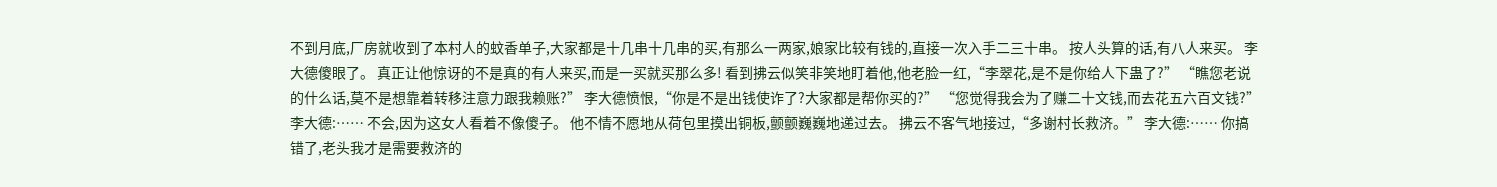不到月底,厂房就收到了本村人的蚊香单子,大家都是十几串十几串的买,有那么一两家,娘家比较有钱的,直接一次入手二三十串。 按人头算的话,有八人来买。 李大德傻眼了。 真正让他惊讶的不是真的有人来买,而是一买就买那么多! 看到拂云似笑非笑地盯着他,他老脸一红,“李翠花,是不是你给人下蛊了?” “瞧您老说的什么话,莫不是想靠着转移注意力跟我赖账?” 李大德愤恨,“你是不是出钱使诈了?大家都是帮你买的?” “您觉得我会为了赚二十文钱,而去花五六百文钱?” 李大德:…… 不会,因为这女人看着不像傻子。 他不情不愿地从荷包里摸出铜板,颤颤巍巍地递过去。 拂云不客气地接过,“多谢村长救济。” 李大德:…… 你搞错了,老头我才是需要救济的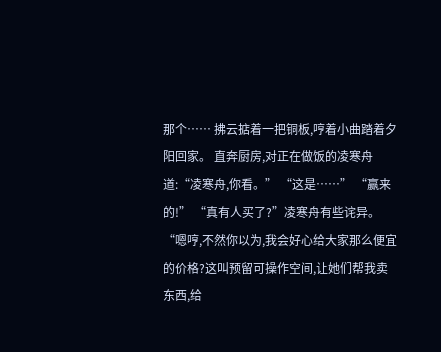那个…… 拂云掂着一把铜板,哼着小曲踏着夕阳回家。 直奔厨房,对正在做饭的凌寒舟道:“凌寒舟,你看。” “这是……” “赢来的!” “真有人买了?”凌寒舟有些诧异。 “嗯哼,不然你以为,我会好心给大家那么便宜的价格?这叫预留可操作空间,让她们帮我卖东西,给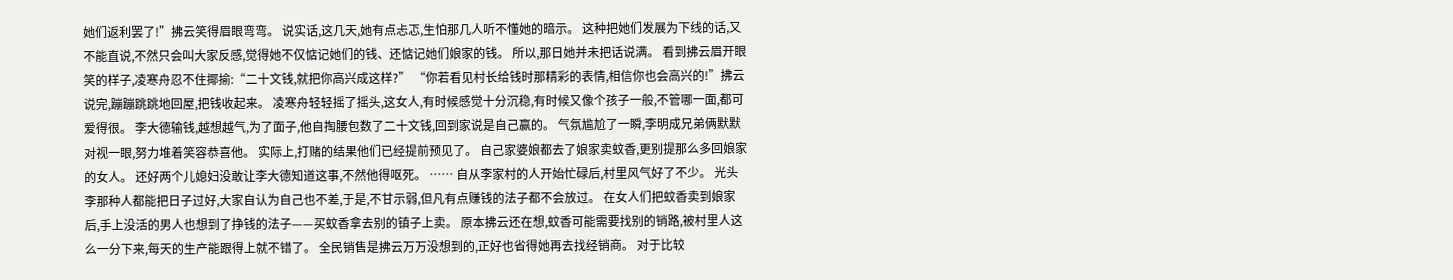她们返利罢了!”拂云笑得眉眼弯弯。 说实话,这几天,她有点忐忑,生怕那几人听不懂她的暗示。 这种把她们发展为下线的话,又不能直说,不然只会叫大家反感,觉得她不仅惦记她们的钱、还惦记她们娘家的钱。 所以,那日她并未把话说满。 看到拂云眉开眼笑的样子,凌寒舟忍不住揶揄:“二十文钱,就把你高兴成这样?” “你若看见村长给钱时那精彩的表情,相信你也会高兴的!”拂云说完,蹦蹦跳跳地回屋,把钱收起来。 凌寒舟轻轻摇了摇头,这女人,有时候感觉十分沉稳,有时候又像个孩子一般,不管哪一面,都可爱得很。 李大德输钱,越想越气,为了面子,他自掏腰包数了二十文钱,回到家说是自己赢的。 气氛尴尬了一瞬,李明成兄弟俩默默对视一眼,努力堆着笑容恭喜他。 实际上,打赌的结果他们已经提前预见了。 自己家婆娘都去了娘家卖蚊香,更别提那么多回娘家的女人。 还好两个儿媳妇没敢让李大德知道这事,不然他得呕死。 …… 自从李家村的人开始忙碌后,村里风气好了不少。 光头李那种人都能把日子过好,大家自认为自己也不差,于是,不甘示弱,但凡有点赚钱的法子都不会放过。 在女人们把蚊香卖到娘家后,手上没活的男人也想到了挣钱的法子——买蚊香拿去别的镇子上卖。 原本拂云还在想,蚊香可能需要找别的销路,被村里人这么一分下来,每天的生产能跟得上就不错了。 全民销售是拂云万万没想到的,正好也省得她再去找经销商。 对于比较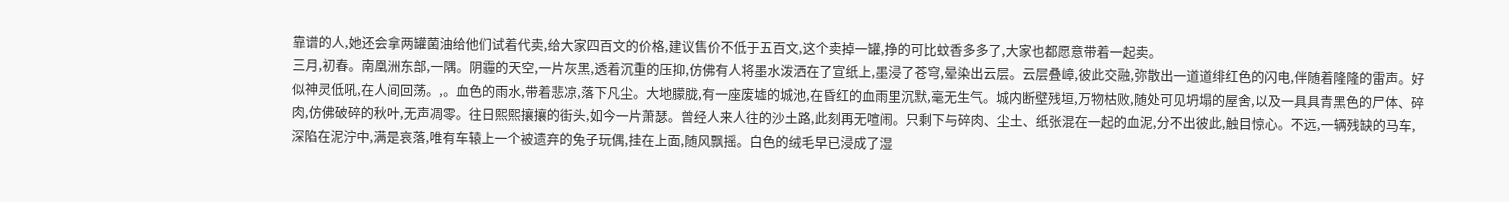靠谱的人,她还会拿两罐菌油给他们试着代卖,给大家四百文的价格,建议售价不低于五百文,这个卖掉一罐,挣的可比蚊香多多了,大家也都愿意带着一起卖。
三月,初春。南凰洲东部,一隅。阴霾的天空,一片灰黑,透着沉重的压抑,仿佛有人将墨水泼洒在了宣纸上,墨浸了苍穹,晕染出云层。云层叠嶂,彼此交融,弥散出一道道绯红色的闪电,伴随着隆隆的雷声。好似神灵低吼,在人间回荡。,。血色的雨水,带着悲凉,落下凡尘。大地朦胧,有一座废墟的城池,在昏红的血雨里沉默,毫无生气。城内断壁残垣,万物枯败,随处可见坍塌的屋舍,以及一具具青黑色的尸体、碎肉,仿佛破碎的秋叶,无声凋零。往日熙熙攘攘的街头,如今一片萧瑟。曾经人来人往的沙土路,此刻再无喧闹。只剩下与碎肉、尘土、纸张混在一起的血泥,分不出彼此,触目惊心。不远,一辆残缺的马车,深陷在泥泞中,满是哀落,唯有车辕上一个被遗弃的兔子玩偶,挂在上面,随风飘摇。白色的绒毛早已浸成了湿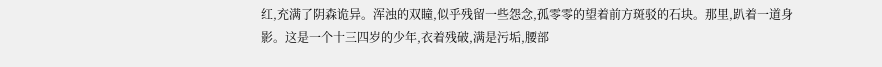红,充满了阴森诡异。浑浊的双瞳,似乎残留一些怨念,孤零零的望着前方斑驳的石块。那里,趴着一道身影。这是一个十三四岁的少年,衣着残破,满是污垢,腰部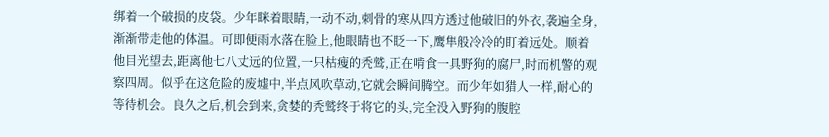绑着一个破损的皮袋。少年眯着眼睛,一动不动,刺骨的寒从四方透过他破旧的外衣,袭遍全身,渐渐带走他的体温。可即便雨水落在脸上,他眼睛也不眨一下,鹰隼般冷冷的盯着远处。顺着他目光望去,距离他七八丈远的位置,一只枯瘦的秃鹫,正在啃食一具野狗的腐尸,时而机警的观察四周。似乎在这危险的废墟中,半点风吹草动,它就会瞬间腾空。而少年如猎人一样,耐心的等待机会。良久之后,机会到来,贪婪的秃鹫终于将它的头,完全没入野狗的腹腔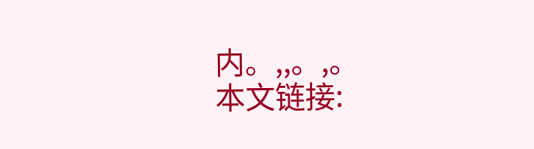内。,,。,。
本文链接: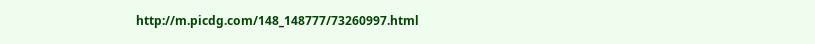http://m.picdg.com/148_148777/73260997.html